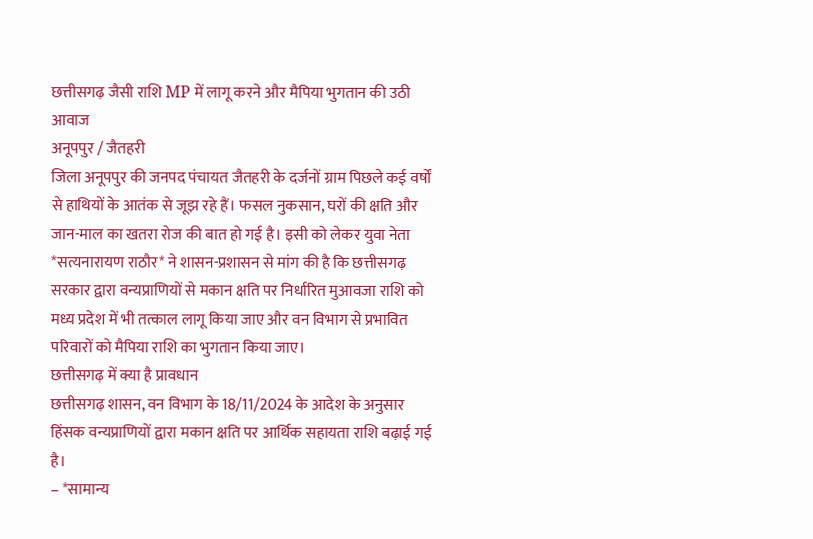छत्तीसगढ़ जैसी राशि MP में लागू करने और मैपिया भुगतान की उठी आवाज
अनूपपुर / जैतहरी
जिला अनूपपुर की जनपद पंचायत जैतहरी के दर्जनों ग्राम पिछले कई वर्षों से हाथियों के आतंक से जूझ रहे हैं। फसल नुकसान, घरों की क्षति और जान-माल का खतरा रोज की बात हो गई है। इसी को लेकर युवा नेता *सत्यनारायण राठौर* ने शासन-प्रशासन से मांग की है कि छत्तीसगढ़ सरकार द्वारा वन्यप्राणियों से मकान क्षति पर निर्धारित मुआवजा राशि को मध्य प्रदेश में भी तत्काल लागू किया जाए और वन विभाग से प्रभावित परिवारों को मैपिया राशि का भुगतान किया जाए।
छत्तीसगढ़ में क्या है प्रावधान
छत्तीसगढ़ शासन, वन विभाग के 18/11/2024 के आदेश के अनुसार हिंसक वन्यप्राणियों द्वारा मकान क्षति पर आर्थिक सहायता राशि बढ़ाई गई है।
– *सामान्य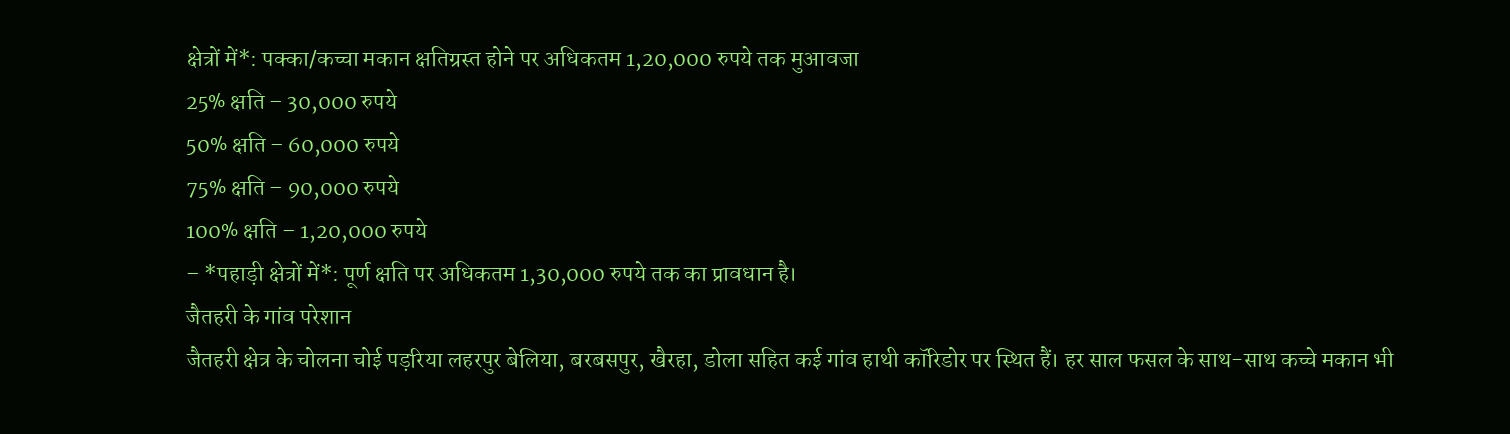क्षेत्रों में*: पक्का/कच्चा मकान क्षतिग्रस्त होने पर अधिकतम 1,20,000 रुपये तक मुआवजा
25% क्षति – 30,000 रुपये
50% क्षति – 60,000 रुपये
75% क्षति – 90,000 रुपये
100% क्षति – 1,20,000 रुपये
– *पहाड़ी क्षेत्रों में*: पूर्ण क्षति पर अधिकतम 1,30,000 रुपये तक का प्रावधान है।
जैतहरी के गांव परेशान
जैतहरी क्षेत्र के चोलना चोई पड़रिया लहरपुर बेलिया, बरबसपुर, खैरहा, डोला सहित कई गांव हाथी कॉरिडोर पर स्थित हैं। हर साल फसल के साथ-साथ कच्चे मकान भी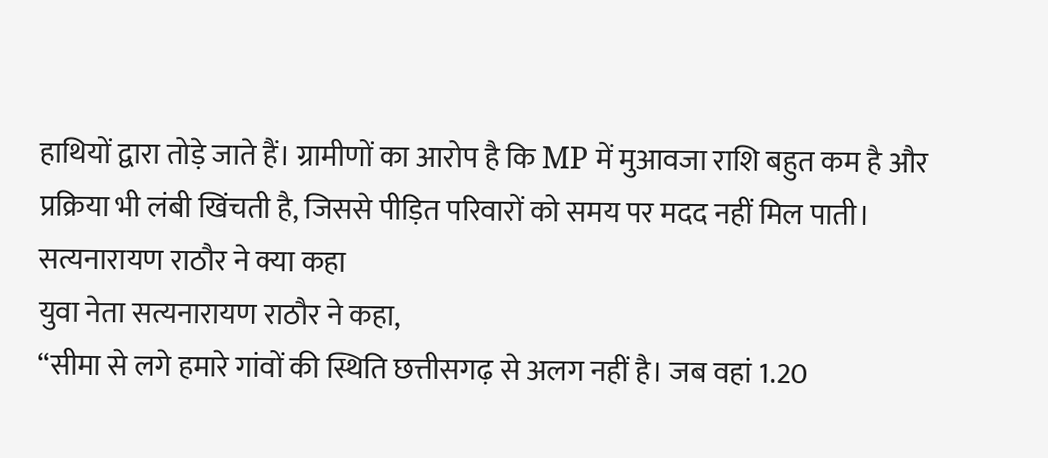हाथियों द्वारा तोड़े जाते हैं। ग्रामीणों का आरोप है कि MP में मुआवजा राशि बहुत कम है और प्रक्रिया भी लंबी खिंचती है, जिससे पीड़ित परिवारों को समय पर मदद नहीं मिल पाती।
सत्यनारायण राठौर ने क्या कहा
युवा नेता सत्यनारायण राठौर ने कहा,
“सीमा से लगे हमारे गांवों की स्थिति छत्तीसगढ़ से अलग नहीं है। जब वहां 1.20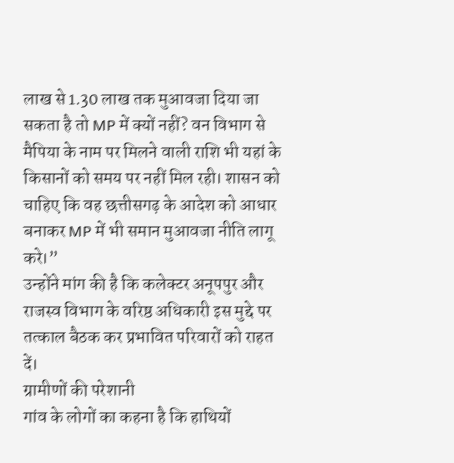लाख से 1.30 लाख तक मुआवजा दिया जा सकता है तो MP में क्यों नहीं? वन विभाग से मैपिया के नाम पर मिलने वाली राशि भी यहां के किसानों को समय पर नहीं मिल रही। शासन को चाहिए कि वह छत्तीसगढ़ के आदेश को आधार बनाकर MP में भी समान मुआवजा नीति लागू करे।”
उन्होंने मांग की है कि कलेक्टर अनूपपुर और राजस्व विभाग के वरिष्ठ अधिकारी इस मुद्दे पर तत्काल बैठक कर प्रभावित परिवारों को राहत दें।
ग्रामीणों की परेशानी
गांव के लोगों का कहना है कि हाथियों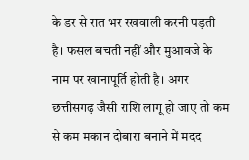के डर से रात भर रखवाली करनी पड़ती है। फसल बचती नहीं और मुआवजे के नाम पर खानापूर्ति होती है। अगर छत्तीसगढ़ जैसी राशि लागू हो जाए तो कम से कम मकान दोबारा बनाने में मदद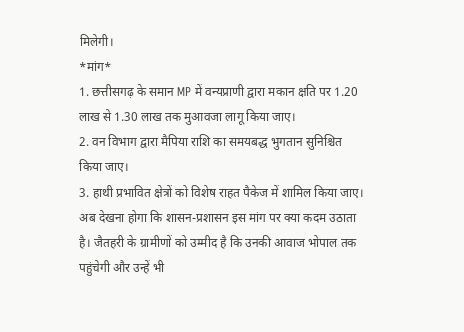मिलेगी।
*मांग*
1. छत्तीसगढ़ के समान MP में वन्यप्राणी द्वारा मकान क्षति पर 1.20 लाख से 1.30 लाख तक मुआवजा लागू किया जाए।
2. वन विभाग द्वारा मैपिया राशि का समयबद्ध भुगतान सुनिश्चित किया जाए।
3. हाथी प्रभावित क्षेत्रों को विशेष राहत पैकेज में शामिल किया जाए।
अब देखना होगा कि शासन-प्रशासन इस मांग पर क्या कदम उठाता है। जैतहरी के ग्रामीणों को उम्मीद है कि उनकी आवाज भोपाल तक पहुंचेगी और उन्हें भी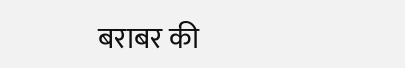बराबर की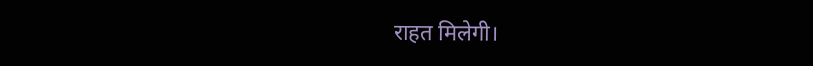राहत मिलेगी।